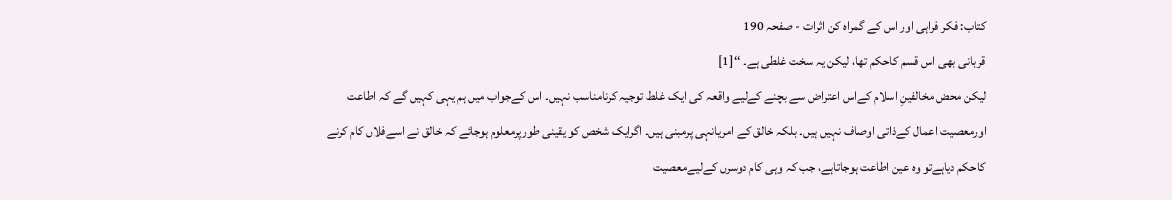کتاب: فکر فراہی اور اس کے گمراہ کن اثرات - صفحہ 190
قربانی بھی اس قسم کاحکم تھا، لیکن یہ سخت غلطی ہے۔ ‘‘[1]
لیکن محض مخالفینِ اسلام کےاس اعتراض سے بچنے کےلیے واقعہ کی ایک غلط توجیہ کرنامناسب نہیں۔ اس کےجواب میں ہم یہی کہیں گے کہ اطاعت اورمعصیت اعمال کےذاتی اوصاف نہیں ہیں۔ بلکہ خالق کے امریانہی پرمبنی ہیں۔ اگرایک شخص کو یقینی طورپرمعلوم ہوجائے کہ خالق نے اسےفلاں کام کرنے کاحکم دیاہےتو وہ عین اطاعت ہوجاتاہے، جب کہ وہی کام دوسرں کےلیےمعصیت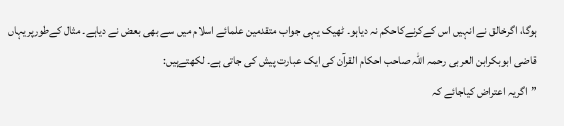ہوگا، اگرخالق نے انہیں اس کےکرنےکاحکم نہ دیاہو۔ ٹھیک یہی جواب متقدمین علمائے اسلام میں سے بھی بعض نے دیاہے۔ مثال کےطورپریہاں قاضی ابوبکرابن العربی رحمہ اللہ صاحب احکام القرآن کی ایک عبارت پیش کی جاتی ہے۔ لکھتےہیں:
”اگریہ اعتراض کیاجائے کہ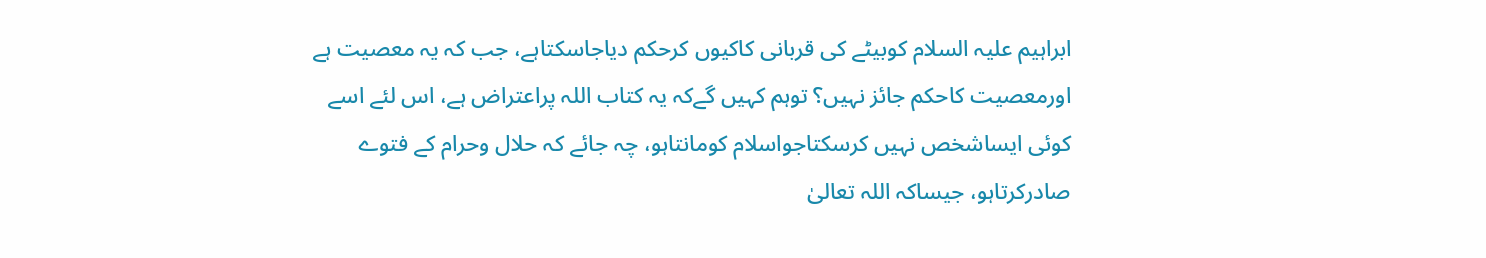ابراہیم علیہ السلام کوبیٹے کی قربانی کاکیوں کرحکم دیاجاسکتاہے، جب کہ یہ معصیت ہے اورمعصیت کاحکم جائز نہیں؟ توہم کہیں گےکہ یہ کتاب اللہ پراعتراض ہے، اس لئے اسے کوئی ایساشخص نہیں کرسکتاجواسلام کومانتاہو، چہ جائے کہ حلال وحرام کے فتوے صادرکرتاہو، جیساکہ اللہ تعالیٰ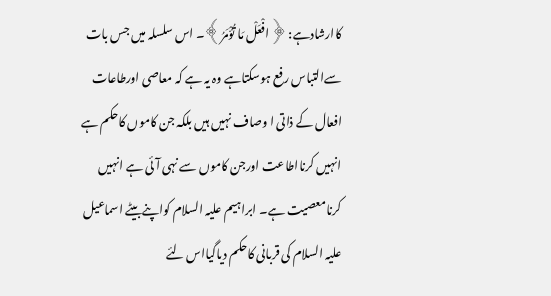کاارشادہے: ﴿افْعَلْ مَا تُؤْمَرُ﴾۔ اس سلسلہ میں جس بات سےالتباس رفع ہوسکتاہے وہ یہ ہے کہ معاصی اورطاعات افعال کے ذاتی ا وصاف نہیں ہیں بلکہ جن کاموں کاحکم ہے انہیں کرنااطاعت اورجن کاموں سے نہی آئی ہے انہیں کرنامعصیت ہے۔ ابراہیم علیہ السلام کواپنےبیٹے اسماعیل علیہ السلام کی قربانی کاحکم دیاگیااس لئے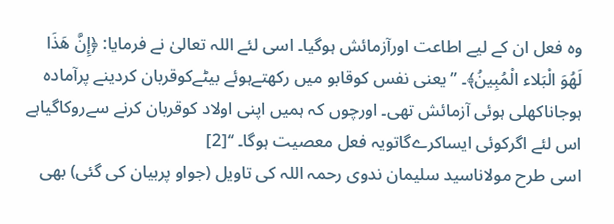وہ فعل ان کے لیے اطاعت اورآزمائش ہوگیا۔ اسی لئے اللہ تعالیٰ نے فرمایا: ﴿إِنَّ هَذَا لَهُوَ الْبَلاء الْمُبِينُ﴾۔ ”یعنی نفس کوقابو میں رکھتےہوئے بیٹےکوقربان کردینے پرآمادہ ہوجاناکھلی ہوئی آزمائش تھی۔ اورچوں کہ ہمیں اپنی اولاد کوقربان کرنے سےروکاگیاہے اس لئے اگرکوئی ایساکرےگاتویہ فعل معصیت ہوگا۔ ‘‘[2]
اسی طرح مولاناسید سلیمان ندوی رحمہ اللہ کی تاویل (جواو پربیان کی گئی) بھی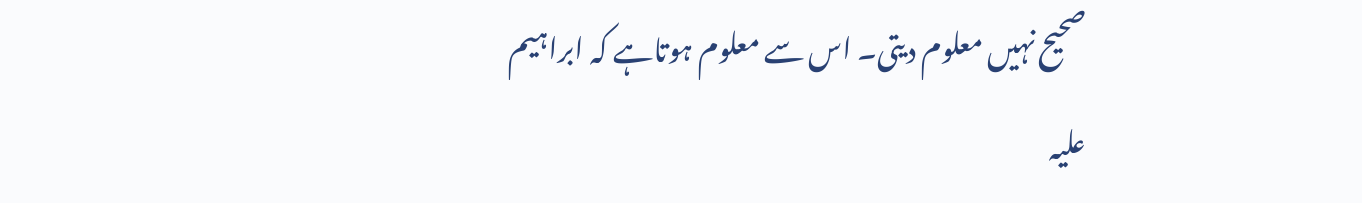صحیح نہیں معلوم دیتی۔ اس سے معلوم ہوتاہے کہ ابراہیم علیہ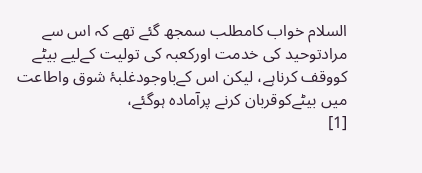السلام خواب کامطلب سمجھ گئے تھے کہ اس سے مرادتوحید کی خدمت اورکعبہ کی تولیت کےلیے بیٹے کووقف کرناہے، لیکن اس کےباوجودغلبۂ شوق واطاعت میں بیٹےکوقربان کرنے پرآمادہ ہوگئے،
[1]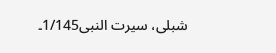شبلی، سیرت النبی1/145۔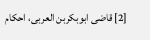[2] قاضی ابوبکربن العربی، احکام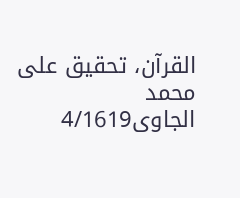القرآن، تحقیق علی محمد الجاوی4/1619